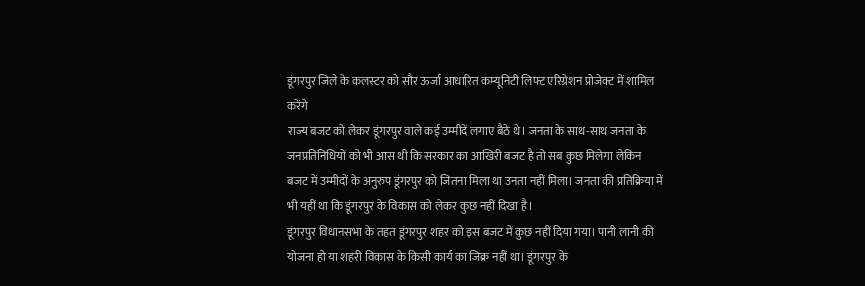डूंगरपुर जिले के कलस्टर को सौर ऊर्जा आधारित कम्यूनिटी लिफ्ट एरिग्रेशन प्रोजेक्ट में शामिल करेंगे
राज्य बजट को लेकर डूंगरपुर वाले कई उम्मीदें लगाए बैठे थे। जनता के साथ-साथ जनता के जनप्रतिनिधियों को भी आस थी कि सरकार का आखिरी बजट है तो सब कुछ मिलेगा लेकिन बजट में उम्मीदों के अनुरुप डूंगरपुर को जितना मिला था उनता नहीं मिला। जनता की प्रतिक्रिया में भी यहीं था कि डूंगरपुर के विकास को लेकर कुछ नहीं दिखा है।
डूंगरपुर विधानसभा के तहत डूंगरपुर शहर को इस बजट में कुछ नहीं दिया गया। पानी लानी की योजना हो या शहरी विकास के किसी कार्य का जिक्र नहीं था। डूंगरपुर के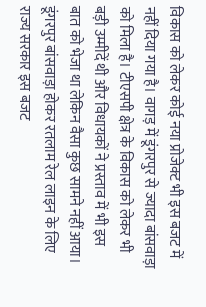विकास को लेकर कोई नया प्रोजेक्ट भी इस बजट में नहीं दिया गया है। वागड़ में डूंगरपुर से ज्यादा बांसवाड़ा को मिला है। टीएसपी क्षेत्र के विकास को लेकर भी बड़ी उम्मीदें थी और विधायकों ने प्रस्ताव में भी इस बात को भेजा था लेकिन वैसा कुछ सामने नहीं आया।
डूंगरपुर बांसवाड़ा होकर रतलाम रेल लाइन के लिए राज्य सरकार इस बजट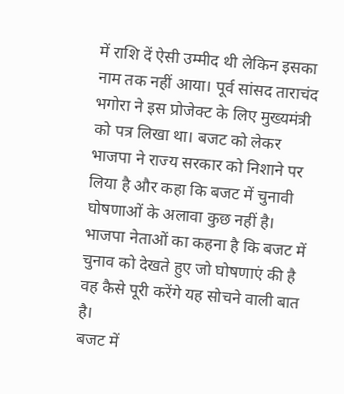में राशि दें ऐसी उम्मीद थी लेकिन इसका नाम तक नहीं आया। पूर्व सांसद ताराचंद भगोरा ने इस प्रोजेक्ट के लिए मुख्यमंत्री को पत्र लिखा था। बजट को लेकर भाजपा ने राज्य सरकार को निशाने पर लिया है और कहा कि बजट में चुनावी घोषणाओं के अलावा कुछ नहीं है। भाजपा नेताओं का कहना है कि बजट में चुनाव को देखते हुए जो घोषणाएं की है वह कैसे पूरी करेंगे यह सोचने वाली बात है।
बजट में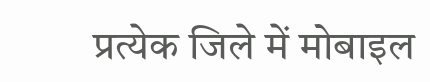प्रत्येक जिले में मोबाइल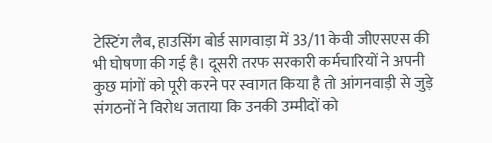टेस्टिंग लैब, हाउसिंग बोर्ड सागवाड़ा में 33/11 केवी जीएसएस की भी घोषणा की गई है। दूसरी तरफ सरकारी कर्मचारियों ने अपनी कुछ मांगों को पूरी करने पर स्वागत किया है तो आंगनवाड़ी से जुड़े संगठनों ने विरोध जताया कि उनकी उम्मीदों को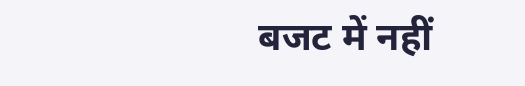बजट में नहीं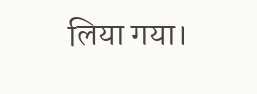लिया गया।